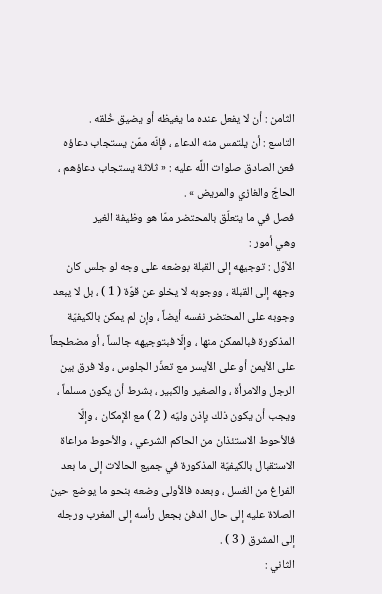الثامن : أن لا يفعل عنده ما يغيظه أو يضيق خُلقه .
التاسع : أن يلتمس منه الدعاء ، فإنّه ممّن يستجاب دعاؤه فعن الصادق صلوات اللَّه عليه : « ثلاثة يستجاب دعاؤهم ، الحاجّ والغازي والمريض » .
فصل في ما يتعلّق بالمحتضر ممّا هو وظيفة الغير
وهي أمور :
الأوّل : توجيهه إلى القبلة بوضعه على وجه لو جلس كان وجهه إلى القبلة ، ووجوبه لا يخلو عن قوّة ( 1 ) ، بل لا يبعد وجوبه على المحتضر نفسه أيضاً ، وإن لم يمكن بالكيفيّة المذكورة فبالممكن منها ، وإلّا فبتوجيهه جالساً ، أو مضطجعاً على الأيمن أو على الأيسر مع تعذّر الجلوس ، ولا فرق بين الرجل والامرأة ، والصغير والكبير ، بشرط أن يكون مسلماً ، ويجب أن يكون ذلك بإذن وليّه ( 2 ) مع الإمكان ، وإلّا فالأحوط الاستئذان من الحاكم الشرعي ، والأحوط مراعاة الاستقبال بالكيفيّة المذكورة في جميع الحالات إلى ما بعد الفراغ من الغسل ، وبعده فالأولى وضعه بنحو ما يوضع حين الصلاة عليه إلى حال الدفن بجعل رأسه إلى المغرب ورجله إلى المشرق ( 3 ) .
الثاني :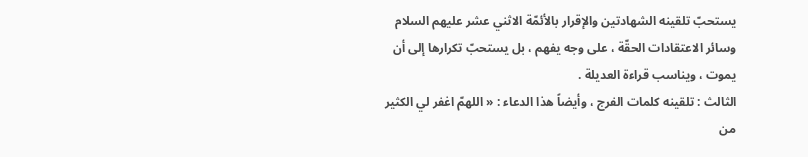يستحبّ تلقينه الشهادتين والإقرار بالأئمّة الاثني عشر عليهم السلام وسائر الاعتقادات الحقّة ، على وجه يفهم ، بل يستحبّ تكرارها إلى أن يموت ، ويناسب قراءة العديلة .
الثالث : تلقينه كلمات الفرج ، وأيضاً هذا الدعاء : « اللهمّ اغفر لي الكثير من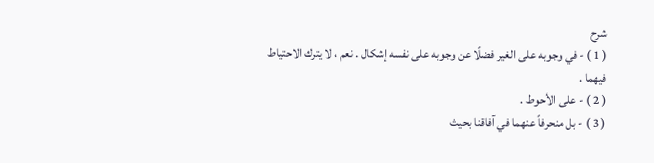شرح
( 1 ) - في وجوبه على الغير فضلًا عن وجوبه على نفسه إشكال . نعم ، لا يترك الاحتياط فيهما .
( 2 ) - على الأحوط .
( 3 ) - بل منحرفاً عنهما في آفاقنا بحيث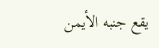يقع جنبه الأيمن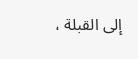إلى القبلة ،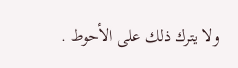ولا يترك ذلك على الأحوط .